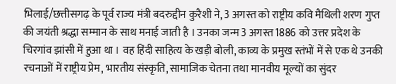भिलाई/छत्तीसगढ़ के पूर्व राज्य मंत्री बदरुद्दीन कुरैशी ने, 3 अगस्त को राष्ट्रीय कवि मैथिली शरण गुप्त की जयंती श्रद्धा सम्मान के साथ मनाई जाती है । उनका जन्म 3 अगस्त 1886 को उत्तर प्रदेश के चिरगांव झांसी में हुआ था । वह हिंदी साहित्य के खड़ी बोली, काव्य के प्रमुख स्तंभों में से एक थे उनकी रचनाओं में राष्ट्रीय प्रेम, भारतीय संस्कृति, सामाजिक चेतना तथा मानवीय मूल्यों का सुंदर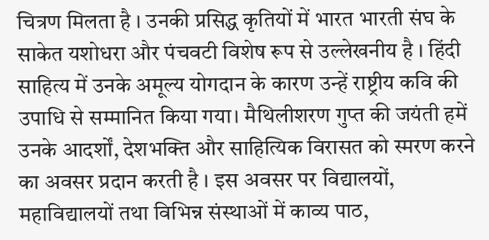चित्रण मिलता है । उनकी प्रसिद्ध कृतियों में भारत भारती संघ के साकेत यशोधरा और पंचवटी विशेष रूप से उल्लेखनीय है । हिंदी साहित्य में उनके अमूल्य योगदान के कारण उन्हें राष्ट्रीय कवि की उपाधि से सम्मानित किया गया। मैथिलीशरण गुप्त की जयंती हमें उनके आदर्शों, देशभक्ति और साहित्यिक विरासत को स्मरण करने का अवसर प्रदान करती है । इस अवसर पर विद्यालयों, महाविद्यालयों तथा विभिन्न संस्थाओं में काव्य पाठ,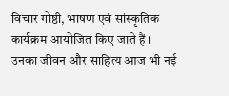विचार गोष्ठी, भाषण एवं सांस्कृतिक कार्यक्रम आयोजित किए जाते हैं । उनका जीवन और साहित्य आज भी नई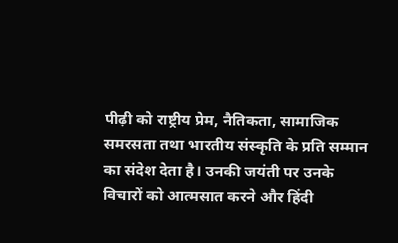पीढ़ी को राष्ट्रीय प्रेम, नैतिकता, सामाजिक समरसता तथा भारतीय संस्कृति के प्रति सम्मान का संदेश देता है। उनकी जयंती पर उनके विचारों को आत्मसात करने और हिंदी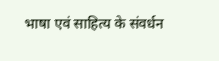भाषा एवं साहित्य के संवर्धन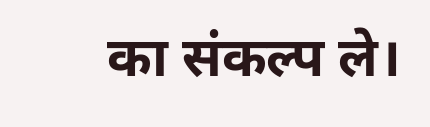का संकल्प ले।